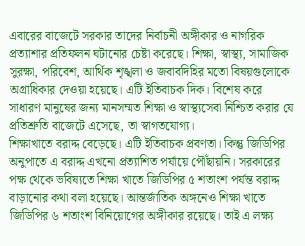এবারের বাজেটে সরকার তাদের নির্বাচনী অঙ্গীকার ও নাগরিক প্রত্যাশার প্রতিফলন ঘটানোর চেষ্টা করেছে। শিক্ষা, স্বাস্থ্য, সামাজিক সুরক্ষা, পরিবেশ, আর্থিক শৃঙ্খলা ও জবাবদিহির মতো বিষয়গুলোকে অগ্রাধিকার দেওয়া হয়েছে। এটি ইতিবাচক দিক। বিশেষ করে সাধারণ মানুষের জন্য মানসম্মত শিক্ষা ও স্বাস্থ্যসেবা নিশ্চিত করার যে প্রতিশ্রুতি বাজেটে এসেছে, তা স্বাগতযোগ্য।
শিক্ষাখাতে বরাদ্দ বেড়েছে। এটি ইতিবাচক প্রবণতা। কিন্তু জিডিপির অনুপাতে এ বরাদ্দ এখনো প্রত্যাশিত পর্যায়ে পৌঁছায়নি। সরকারের পক্ষ থেকে ভবিষ্যতে শিক্ষা খাতে জিডিপির ৫ শতাংশ পর্যন্ত বরাদ্দ বাড়ানোর কথা বলা হয়েছে। আন্তর্জাতিক অঙ্গনেও শিক্ষা খাতে জিডিপির ৬ শতাংশ বিনিয়োগের অঙ্গীকার রয়েছে। তাই এ লক্ষ্য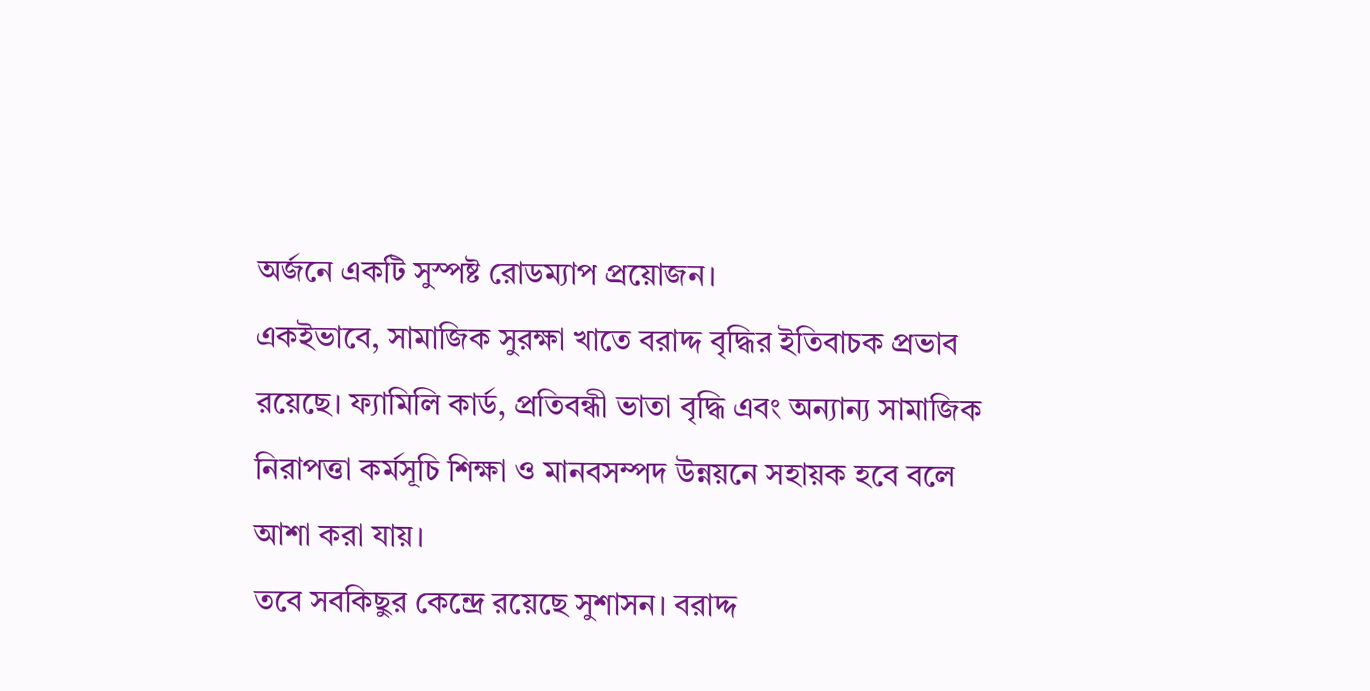অর্জনে একটি সুস্পষ্ট রোডম্যাপ প্রয়োজন।
একইভাবে, সামাজিক সুরক্ষা খাতে বরাদ্দ বৃদ্ধির ইতিবাচক প্রভাব রয়েছে। ফ্যামিলি কার্ড, প্রতিবন্ধী ভাতা বৃদ্ধি এবং অন্যান্য সামাজিক নিরাপত্তা কর্মসূচি শিক্ষা ও মানবসম্পদ উন্নয়নে সহায়ক হবে বলে আশা করা যায়।
তবে সবকিছুর কেন্দ্রে রয়েছে সুশাসন। বরাদ্দ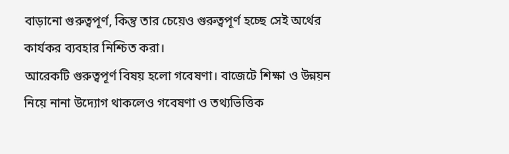বাড়ানো গুরুত্বপূর্ণ, কিন্তু তার চেয়েও গুরুত্বপূর্ণ হচ্ছে সেই অর্থের কার্যকর ব্যবহার নিশ্চিত করা।
আরেকটি গুরুত্বপূর্ণ বিষয় হলো গবেষণা। বাজেটে শিক্ষা ও উন্নয়ন নিয়ে নানা উদ্যোগ থাকলেও গবেষণা ও তথ্যভিত্তিক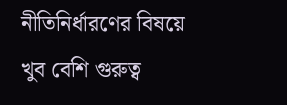নীতিনির্ধারণের বিষয়ে খুব বেশি গুরুত্ব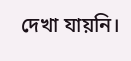দেখা যায়নি।